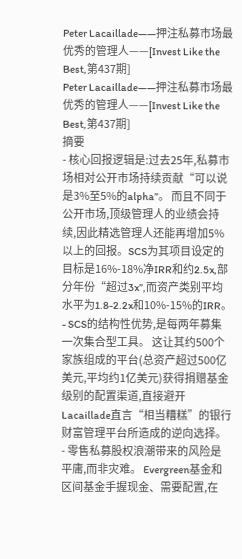Peter Lacaillade——押注私募市场最优秀的管理人——[Invest Like the Best,第437期]
Peter Lacaillade——押注私募市场最优秀的管理人——[Invest Like the Best,第437期]
摘要
- 核心回报逻辑是:过去25年,私募市场相对公开市场持续贡献“可以说是3%至5%的alpha”。 而且不同于公开市场,顶级管理人的业绩会持续,因此精选管理人还能再增加5%以上的回报。SCS为其项目设定的目标是16%-18%净IRR和约2.5x,部分年份“超过3x”,而资产类别平均水平为1.8-2.2x和10%-15%的IRR。
- SCS的结构性优势,是每两年募集一次集合型工具。 这让其约500个家族组成的平台(总资产超过500亿美元,平均约1亿美元)获得捐赠基金级别的配置渠道,直接避开Lacaillade直言“相当糟糕”的银行财富管理平台所造成的逆向选择。
- 零售私募股权浪潮带来的风险是平庸,而非灾难。 Evergreen基金和区间基金手握现金、需要配置,在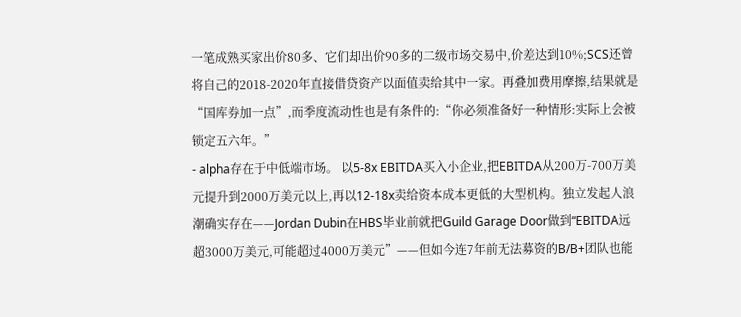一笔成熟买家出价80多、它们却出价90多的二级市场交易中,价差达到10%;SCS还曾将自己的2018-2020年直接借贷资产以面值卖给其中一家。再叠加费用摩擦,结果就是“国库券加一点”,而季度流动性也是有条件的:“你必须准备好一种情形:实际上会被锁定五六年。”
- alpha存在于中低端市场。 以5-8x EBITDA买入小企业,把EBITDA从200万-700万美元提升到2000万美元以上,再以12-18x卖给资本成本更低的大型机构。独立发起人浪潮确实存在——Jordan Dubin在HBS毕业前就把Guild Garage Door做到“EBITDA远超3000万美元,可能超过4000万美元”——但如今连7年前无法募资的B/B+团队也能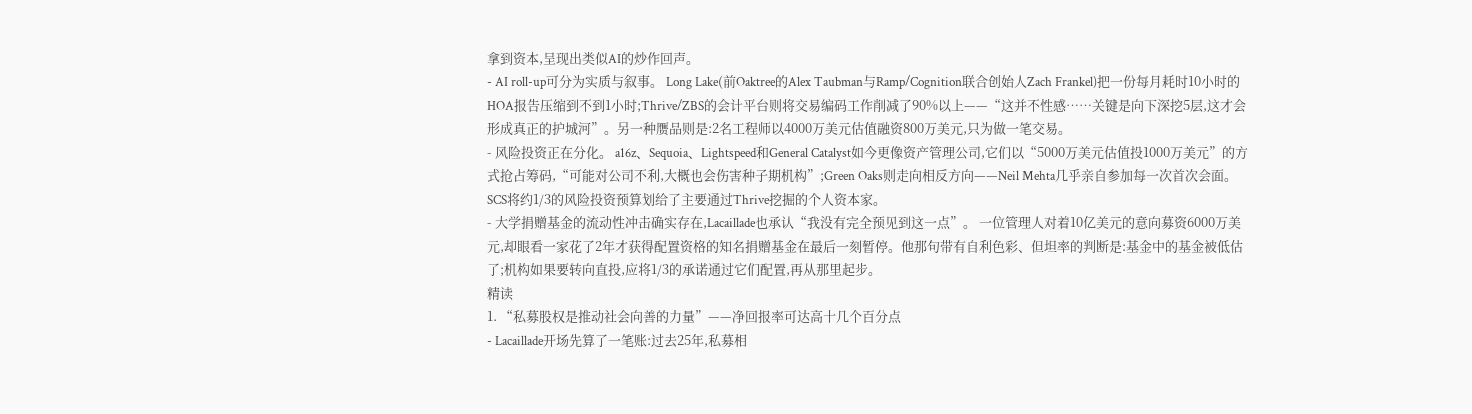拿到资本,呈现出类似AI的炒作回声。
- AI roll-up可分为实质与叙事。 Long Lake(前Oaktree的Alex Taubman与Ramp/Cognition联合创始人Zach Frankel)把一份每月耗时10小时的HOA报告压缩到不到1小时;Thrive/ZBS的会计平台则将交易编码工作削减了90%以上——“这并不性感……关键是向下深挖5层,这才会形成真正的护城河”。另一种赝品则是:2名工程师以4000万美元估值融资800万美元,只为做一笔交易。
- 风险投资正在分化。 a16z、Sequoia、Lightspeed和General Catalyst如今更像资产管理公司,它们以“5000万美元估值投1000万美元”的方式抢占筹码,“可能对公司不利,大概也会伤害种子期机构”;Green Oaks则走向相反方向——Neil Mehta几乎亲自参加每一次首次会面。SCS将约1/3的风险投资预算划给了主要通过Thrive挖掘的个人资本家。
- 大学捐赠基金的流动性冲击确实存在,Lacaillade也承认“我没有完全预见到这一点”。 一位管理人对着10亿美元的意向募资6000万美元,却眼看一家花了2年才获得配置资格的知名捐赠基金在最后一刻暂停。他那句带有自利色彩、但坦率的判断是:基金中的基金被低估了;机构如果要转向直投,应将1/3的承诺通过它们配置,再从那里起步。
精读
1. “私募股权是推动社会向善的力量”——净回报率可达高十几个百分点
- Lacaillade开场先算了一笔账:过去25年,私募相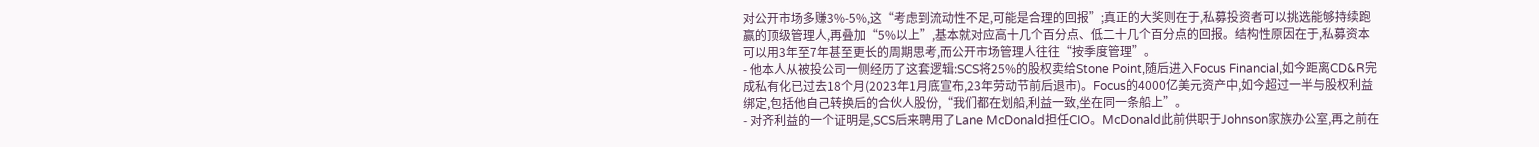对公开市场多赚3%-5%,这“考虑到流动性不足,可能是合理的回报”;真正的大奖则在于,私募投资者可以挑选能够持续跑赢的顶级管理人,再叠加“5%以上”,基本就对应高十几个百分点、低二十几个百分点的回报。结构性原因在于,私募资本可以用3年至7年甚至更长的周期思考,而公开市场管理人往往“按季度管理”。
- 他本人从被投公司一侧经历了这套逻辑:SCS将25%的股权卖给Stone Point,随后进入Focus Financial,如今距离CD&R完成私有化已过去18个月(2023年1月底宣布,23年劳动节前后退市)。Focus的4000亿美元资产中,如今超过一半与股权利益绑定,包括他自己转换后的合伙人股份,“我们都在划船,利益一致,坐在同一条船上”。
- 对齐利益的一个证明是,SCS后来聘用了Lane McDonald担任CIO。McDonald此前供职于Johnson家族办公室,再之前在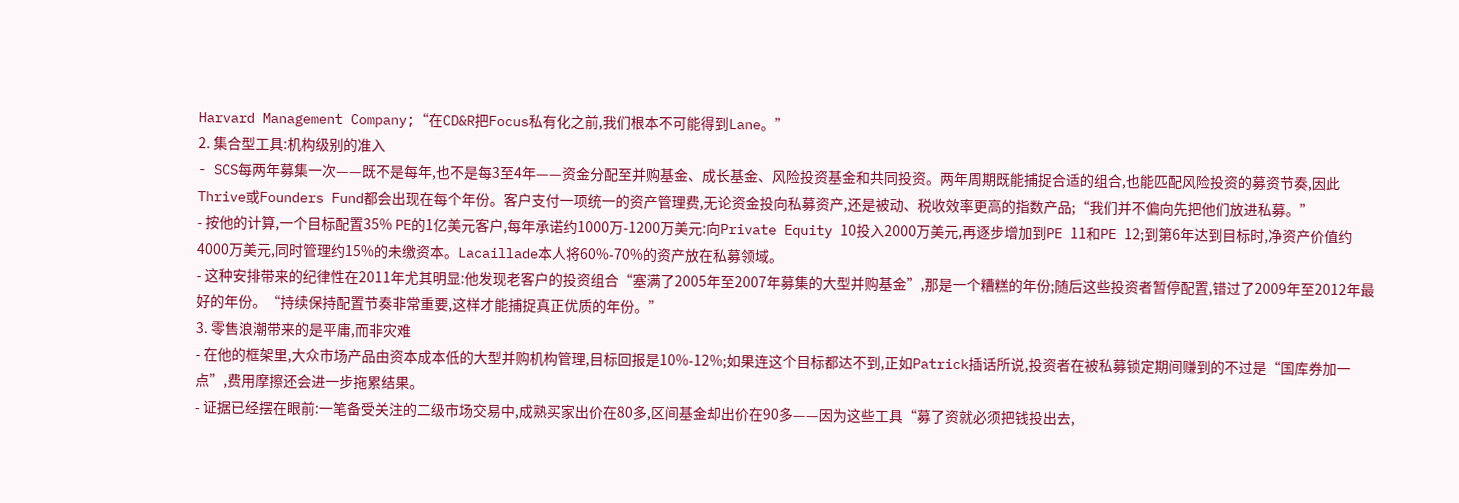Harvard Management Company;“在CD&R把Focus私有化之前,我们根本不可能得到Lane。”
2. 集合型工具:机构级别的准入
- SCS每两年募集一次——既不是每年,也不是每3至4年——资金分配至并购基金、成长基金、风险投资基金和共同投资。两年周期既能捕捉合适的组合,也能匹配风险投资的募资节奏,因此Thrive或Founders Fund都会出现在每个年份。客户支付一项统一的资产管理费,无论资金投向私募资产,还是被动、税收效率更高的指数产品;“我们并不偏向先把他们放进私募。”
- 按他的计算,一个目标配置35% PE的1亿美元客户,每年承诺约1000万-1200万美元:向Private Equity 10投入2000万美元,再逐步增加到PE 11和PE 12;到第6年达到目标时,净资产价值约4000万美元,同时管理约15%的未缴资本。Lacaillade本人将60%-70%的资产放在私募领域。
- 这种安排带来的纪律性在2011年尤其明显:他发现老客户的投资组合“塞满了2005年至2007年募集的大型并购基金”,那是一个糟糕的年份;随后这些投资者暂停配置,错过了2009年至2012年最好的年份。“持续保持配置节奏非常重要,这样才能捕捉真正优质的年份。”
3. 零售浪潮带来的是平庸,而非灾难
- 在他的框架里,大众市场产品由资本成本低的大型并购机构管理,目标回报是10%-12%;如果连这个目标都达不到,正如Patrick插话所说,投资者在被私募锁定期间赚到的不过是“国库券加一点”,费用摩擦还会进一步拖累结果。
- 证据已经摆在眼前:一笔备受关注的二级市场交易中,成熟买家出价在80多,区间基金却出价在90多——因为这些工具“募了资就必须把钱投出去,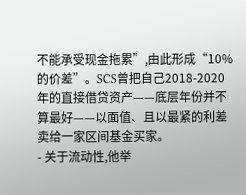不能承受现金拖累”,由此形成“10%的价差”。SCS曾把自己2018-2020年的直接借贷资产——底层年份并不算最好——以面值、且以最紧的利差卖给一家区间基金买家。
- 关于流动性,他举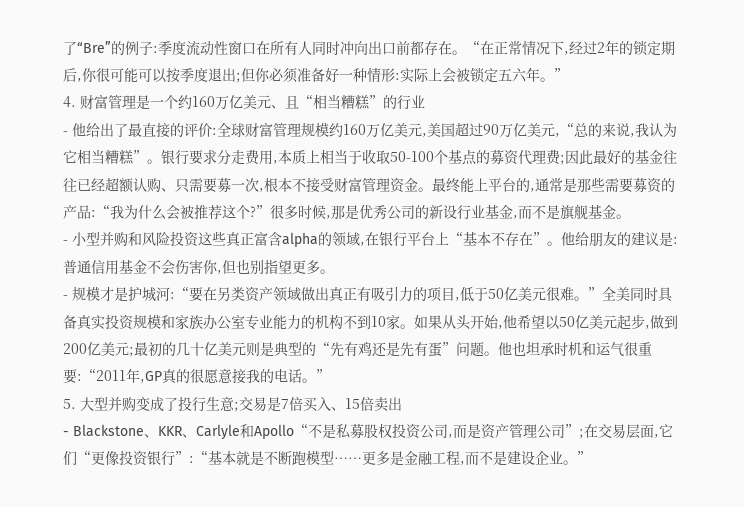了“Bre”的例子:季度流动性窗口在所有人同时冲向出口前都存在。“在正常情况下,经过2年的锁定期后,你很可能可以按季度退出;但你必须准备好一种情形:实际上会被锁定五六年。”
4. 财富管理是一个约160万亿美元、且“相当糟糕”的行业
- 他给出了最直接的评价:全球财富管理规模约160万亿美元,美国超过90万亿美元,“总的来说,我认为它相当糟糕”。银行要求分走费用,本质上相当于收取50-100个基点的募资代理费;因此最好的基金往往已经超额认购、只需要募一次,根本不接受财富管理资金。最终能上平台的,通常是那些需要募资的产品:“我为什么会被推荐这个?”很多时候,那是优秀公司的新设行业基金,而不是旗舰基金。
- 小型并购和风险投资这些真正富含alpha的领域,在银行平台上“基本不存在”。他给朋友的建议是:普通信用基金不会伤害你,但也别指望更多。
- 规模才是护城河:“要在另类资产领域做出真正有吸引力的项目,低于50亿美元很难。”全美同时具备真实投资规模和家族办公室专业能力的机构不到10家。如果从头开始,他希望以50亿美元起步,做到200亿美元;最初的几十亿美元则是典型的“先有鸡还是先有蛋”问题。他也坦承时机和运气很重要:“2011年,GP真的很愿意接我的电话。”
5. 大型并购变成了投行生意;交易是7倍买入、15倍卖出
- Blackstone、KKR、Carlyle和Apollo“不是私募股权投资公司,而是资产管理公司”;在交易层面,它们“更像投资银行”:“基本就是不断跑模型……更多是金融工程,而不是建设企业。”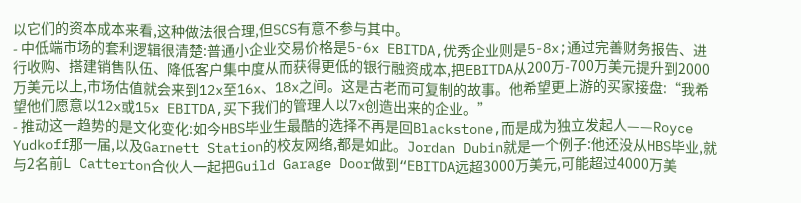以它们的资本成本来看,这种做法很合理,但SCS有意不参与其中。
- 中低端市场的套利逻辑很清楚:普通小企业交易价格是5-6x EBITDA,优秀企业则是5-8x;通过完善财务报告、进行收购、搭建销售队伍、降低客户集中度从而获得更低的银行融资成本,把EBITDA从200万-700万美元提升到2000万美元以上,市场估值就会来到12x至16x、18x之间。这是古老而可复制的故事。他希望更上游的买家接盘:“我希望他们愿意以12x或15x EBITDA,买下我们的管理人以7x创造出来的企业。”
- 推动这一趋势的是文化变化:如今HBS毕业生最酷的选择不再是回Blackstone,而是成为独立发起人——Royce Yudkoff那一届,以及Garnett Station的校友网络,都是如此。Jordan Dubin就是一个例子:他还没从HBS毕业,就与2名前L Catterton合伙人一起把Guild Garage Door做到“EBITDA远超3000万美元,可能超过4000万美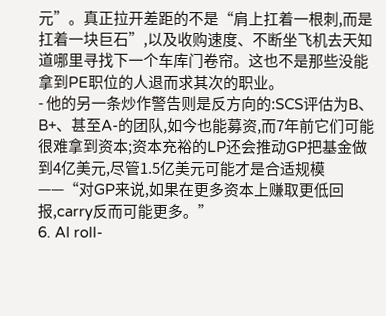元”。真正拉开差距的不是“肩上扛着一根刺,而是扛着一块巨石”,以及收购速度、不断坐飞机去天知道哪里寻找下一个车库门卷帘。这也不是那些没能拿到PE职位的人退而求其次的职业。
- 他的另一条炒作警告则是反方向的:SCS评估为B、B+、甚至A-的团队,如今也能募资,而7年前它们可能很难拿到资本;资本充裕的LP还会推动GP把基金做到4亿美元,尽管1.5亿美元可能才是合适规模——“对GP来说,如果在更多资本上赚取更低回报,carry反而可能更多。”
6. AI roll-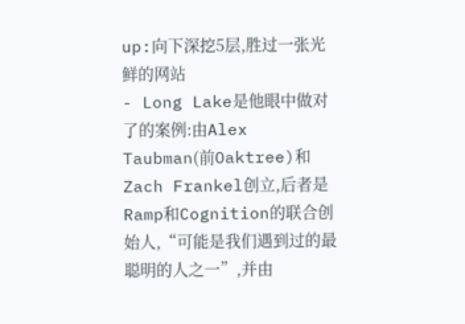up:向下深挖5层,胜过一张光鲜的网站
- Long Lake是他眼中做对了的案例:由Alex Taubman(前Oaktree)和Zach Frankel创立,后者是Ramp和Cognition的联合创始人,“可能是我们遇到过的最聪明的人之一”,并由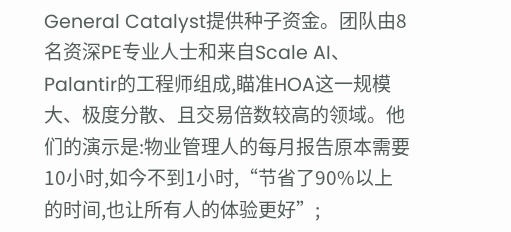General Catalyst提供种子资金。团队由8名资深PE专业人士和来自Scale AI、Palantir的工程师组成,瞄准HOA这一规模大、极度分散、且交易倍数较高的领域。他们的演示是:物业管理人的每月报告原本需要10小时,如今不到1小时,“节省了90%以上的时间,也让所有人的体验更好”;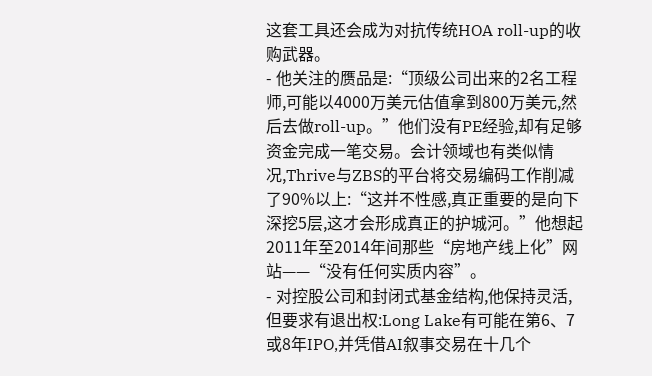这套工具还会成为对抗传统HOA roll-up的收购武器。
- 他关注的赝品是:“顶级公司出来的2名工程师,可能以4000万美元估值拿到800万美元,然后去做roll-up。”他们没有PE经验,却有足够资金完成一笔交易。会计领域也有类似情况,Thrive与ZBS的平台将交易编码工作削减了90%以上:“这并不性感,真正重要的是向下深挖5层,这才会形成真正的护城河。”他想起2011年至2014年间那些“房地产线上化”网站——“没有任何实质内容”。
- 对控股公司和封闭式基金结构,他保持灵活,但要求有退出权:Long Lake有可能在第6、7或8年IPO,并凭借AI叙事交易在十几个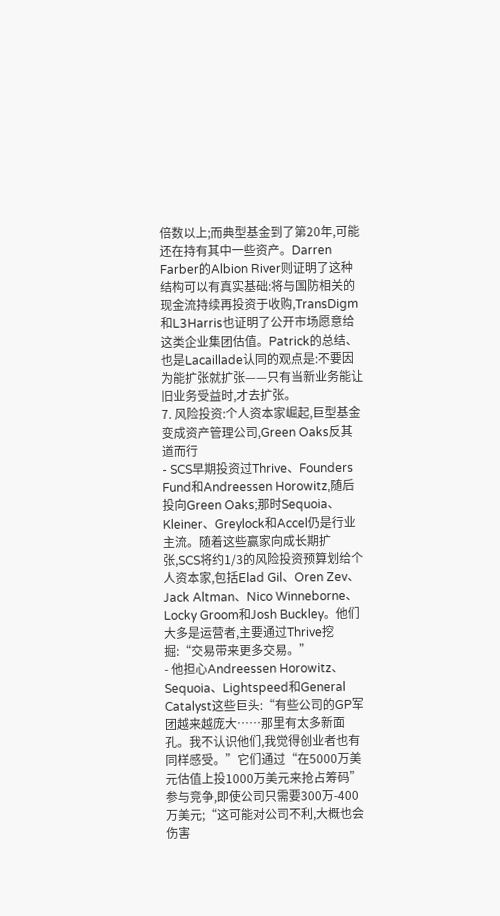倍数以上;而典型基金到了第20年,可能还在持有其中一些资产。Darren Farber的Albion River则证明了这种结构可以有真实基础:将与国防相关的现金流持续再投资于收购,TransDigm和L3Harris也证明了公开市场愿意给这类企业集团估值。Patrick的总结、也是Lacaillade认同的观点是:不要因为能扩张就扩张——只有当新业务能让旧业务受益时,才去扩张。
7. 风险投资:个人资本家崛起,巨型基金变成资产管理公司,Green Oaks反其道而行
- SCS早期投资过Thrive、Founders Fund和Andreessen Horowitz,随后投向Green Oaks;那时Sequoia、Kleiner、Greylock和Accel仍是行业主流。随着这些赢家向成长期扩张,SCS将约1/3的风险投资预算划给个人资本家,包括Elad Gil、Oren Zev、Jack Altman、Nico Winneborne、Locky Groom和Josh Buckley。他们大多是运营者,主要通过Thrive挖掘:“交易带来更多交易。”
- 他担心Andreessen Horowitz、Sequoia、Lightspeed和General Catalyst这些巨头:“有些公司的GP军团越来越庞大……那里有太多新面孔。我不认识他们,我觉得创业者也有同样感受。”它们通过“在5000万美元估值上投1000万美元来抢占筹码”参与竞争,即使公司只需要300万-400万美元;“这可能对公司不利,大概也会伤害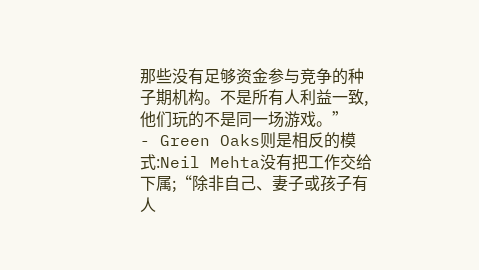那些没有足够资金参与竞争的种子期机构。不是所有人利益一致,他们玩的不是同一场游戏。”
- Green Oaks则是相反的模式:Neil Mehta没有把工作交给下属;“除非自己、妻子或孩子有人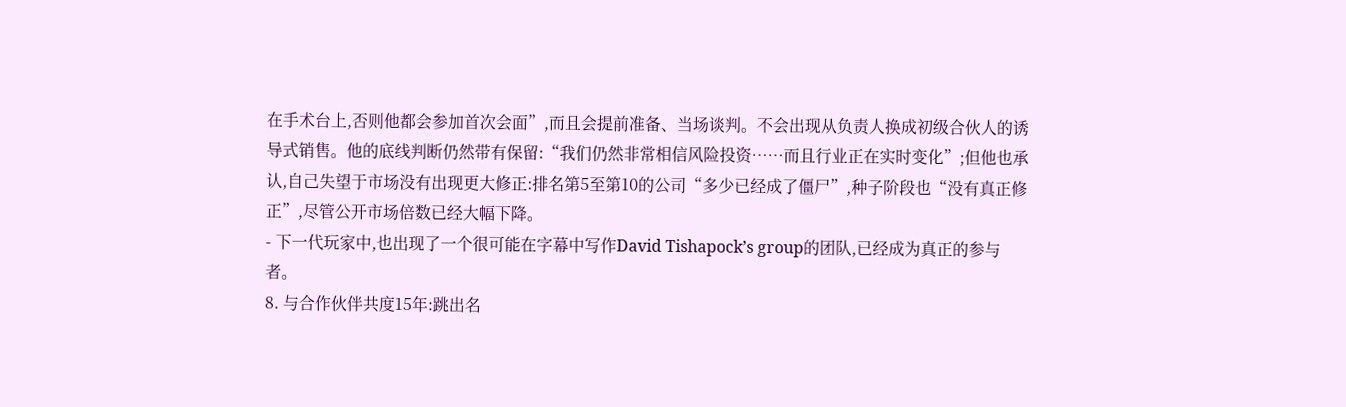在手术台上,否则他都会参加首次会面”,而且会提前准备、当场谈判。不会出现从负责人换成初级合伙人的诱导式销售。他的底线判断仍然带有保留:“我们仍然非常相信风险投资……而且行业正在实时变化”;但他也承认,自己失望于市场没有出现更大修正:排名第5至第10的公司“多少已经成了僵尸”,种子阶段也“没有真正修正”,尽管公开市场倍数已经大幅下降。
- 下一代玩家中,也出现了一个很可能在字幕中写作David Tishapock’s group的团队,已经成为真正的参与者。
8. 与合作伙伴共度15年:跳出名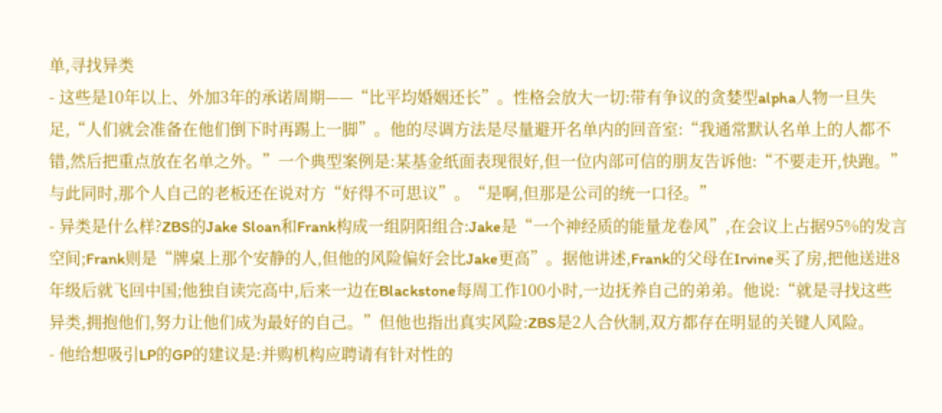单,寻找异类
- 这些是10年以上、外加3年的承诺周期——“比平均婚姻还长”。性格会放大一切:带有争议的贪婪型alpha人物一旦失足,“人们就会准备在他们倒下时再踢上一脚”。他的尽调方法是尽量避开名单内的回音室:“我通常默认名单上的人都不错,然后把重点放在名单之外。”一个典型案例是:某基金纸面表现很好,但一位内部可信的朋友告诉他:“不要走开,快跑。”与此同时,那个人自己的老板还在说对方“好得不可思议”。“是啊,但那是公司的统一口径。”
- 异类是什么样?ZBS的Jake Sloan和Frank构成一组阴阳组合:Jake是“一个神经质的能量龙卷风”,在会议上占据95%的发言空间;Frank则是“牌桌上那个安静的人,但他的风险偏好会比Jake更高”。据他讲述,Frank的父母在Irvine买了房,把他送进8年级后就飞回中国;他独自读完高中,后来一边在Blackstone每周工作100小时,一边抚养自己的弟弟。他说:“就是寻找这些异类,拥抱他们,努力让他们成为最好的自己。”但他也指出真实风险:ZBS是2人合伙制,双方都存在明显的关键人风险。
- 他给想吸引LP的GP的建议是:并购机构应聘请有针对性的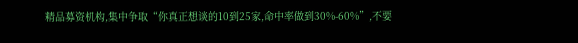精品募资机构,集中争取“你真正想谈的10到25家,命中率做到30%-60%”,不要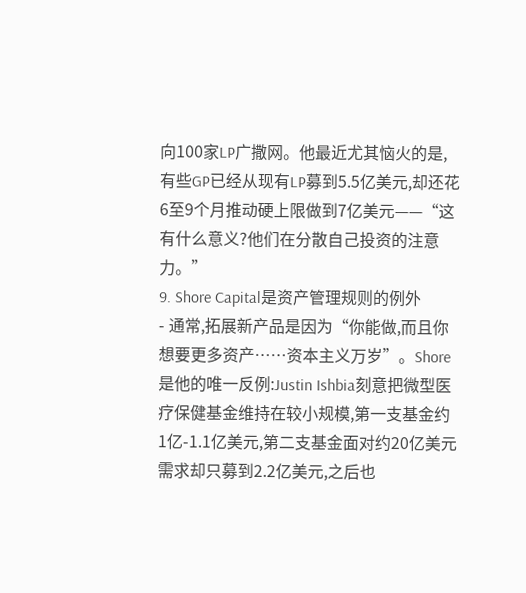向100家LP广撒网。他最近尤其恼火的是,有些GP已经从现有LP募到5.5亿美元,却还花6至9个月推动硬上限做到7亿美元——“这有什么意义?他们在分散自己投资的注意力。”
9. Shore Capital是资产管理规则的例外
- 通常,拓展新产品是因为“你能做,而且你想要更多资产……资本主义万岁”。Shore是他的唯一反例:Justin Ishbia刻意把微型医疗保健基金维持在较小规模,第一支基金约1亿-1.1亿美元,第二支基金面对约20亿美元需求却只募到2.2亿美元,之后也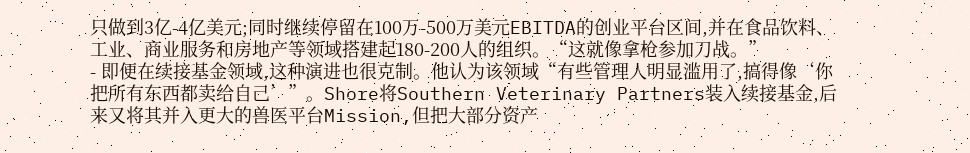只做到3亿-4亿美元;同时继续停留在100万-500万美元EBITDA的创业平台区间,并在食品饮料、工业、商业服务和房地产等领域搭建起180-200人的组织。“这就像拿枪参加刀战。”
- 即便在续接基金领域,这种演进也很克制。他认为该领域“有些管理人明显滥用了,搞得像‘你把所有东西都卖给自己’”。Shore将Southern Veterinary Partners装入续接基金,后来又将其并入更大的兽医平台Mission,但把大部分资产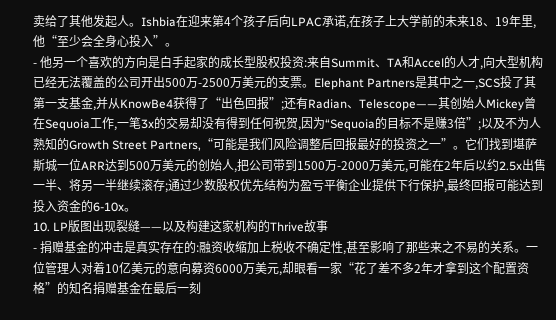卖给了其他发起人。Ishbia在迎来第4个孩子后向LPAC承诺,在孩子上大学前的未来18、19年里,他“至少会全身心投入”。
- 他另一个喜欢的方向是白手起家的成长型股权投资:来自Summit、TA和Accel的人才,向大型机构已经无法覆盖的公司开出500万-2500万美元的支票。Elephant Partners是其中之一,SCS投了其第一支基金,并从KnowBe4获得了“出色回报”;还有Radian、Telescope——其创始人Mickey曾在Sequoia工作,一笔3x的交易却没有得到任何祝贺,因为“Sequoia的目标不是赚3倍”;以及不为人熟知的Growth Street Partners,“可能是我们风险调整后回报最好的投资之一”。它们找到堪萨斯城一位ARR达到500万美元的创始人,把公司带到1500万-2000万美元,可能在2年后以约2.5x出售一半、将另一半继续滚存;通过少数股权优先结构为盈亏平衡企业提供下行保护,最终回报可能达到投入资金的6-10x。
10. LP版图出现裂缝——以及构建这家机构的Thrive故事
- 捐赠基金的冲击是真实存在的:融资收缩加上税收不确定性,甚至影响了那些来之不易的关系。一位管理人对着10亿美元的意向募资6000万美元,却眼看一家“花了差不多2年才拿到这个配置资格”的知名捐赠基金在最后一刻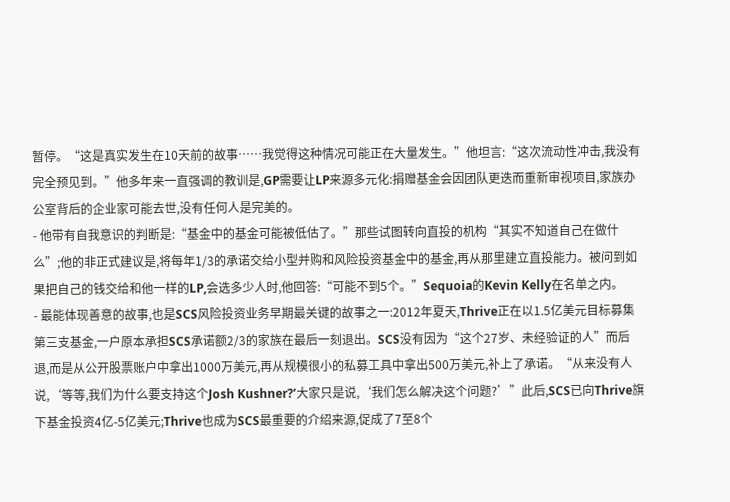暂停。“这是真实发生在10天前的故事……我觉得这种情况可能正在大量发生。”他坦言:“这次流动性冲击,我没有完全预见到。”他多年来一直强调的教训是,GP需要让LP来源多元化:捐赠基金会因团队更迭而重新审视项目,家族办公室背后的企业家可能去世,没有任何人是完美的。
- 他带有自我意识的判断是:“基金中的基金可能被低估了。”那些试图转向直投的机构“其实不知道自己在做什么”;他的非正式建议是,将每年1/3的承诺交给小型并购和风险投资基金中的基金,再从那里建立直投能力。被问到如果把自己的钱交给和他一样的LP,会选多少人时,他回答:“可能不到5个。”Sequoia的Kevin Kelly在名单之内。
- 最能体现善意的故事,也是SCS风险投资业务早期最关键的故事之一:2012年夏天,Thrive正在以1.5亿美元目标募集第三支基金,一户原本承担SCS承诺额2/3的家族在最后一刻退出。SCS没有因为“这个27岁、未经验证的人”而后退,而是从公开股票账户中拿出1000万美元,再从规模很小的私募工具中拿出500万美元,补上了承诺。“从来没有人说,‘等等,我们为什么要支持这个Josh Kushner?’大家只是说,‘我们怎么解决这个问题?’”此后,SCS已向Thrive旗下基金投资4亿-5亿美元;Thrive也成为SCS最重要的介绍来源,促成了7至8个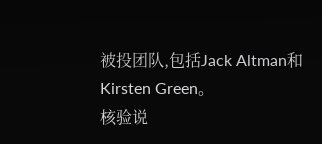被投团队,包括Jack Altman和Kirsten Green。
核验说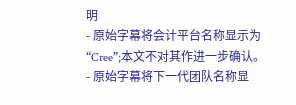明
- 原始字幕将会计平台名称显示为“Cree”;本文不对其作进一步确认。
- 原始字幕将下一代团队名称显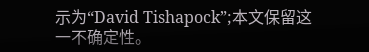示为“David Tishapock”;本文保留这一不确定性。